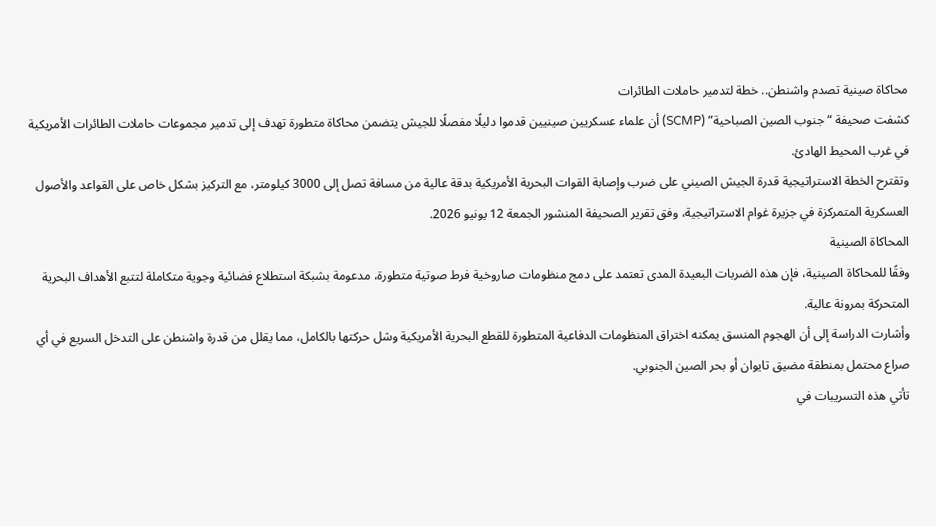محاكاة صينية تصدم واشنطن.. خطة لتدمير حاملات الطائرات
كشفت صحيفة “جنوب الصين الصباحية” (SCMP) أن علماء عسكريين صينيين قدموا دليلًا مفصلًا للجيش يتضمن محاكاة متطورة تهدف إلى تدمير مجموعات حاملات الطائرات الأمريكية في غرب المحيط الهادئ.
وتقترح الخطة الاستراتيجية قدرة الجيش الصيني على ضرب وإصابة القوات البحرية الأمريكية بدقة عالية من مسافة تصل إلى 3000 كيلومتر، مع التركيز بشكل خاص على القواعد والأصول العسكرية المتمركزة في جزيرة غوام الاستراتيجية، وفق تقرير الصحيفة المنشور الجمعة 12 يونيو 2026.
المحاكاة الصينية
وفقًا للمحاكاة الصينية، فإن هذه الضربات البعيدة المدى تعتمد على دمج منظومات صاروخية فرط صوتية متطورة، مدعومة بشبكة استطلاع فضائية وجوية متكاملة لتتبع الأهداف البحرية المتحركة بمرونة عالية.
وأشارت الدراسة إلى أن الهجوم المنسق يمكنه اختراق المنظومات الدفاعية المتطورة للقطع البحرية الأمريكية وشل حركتها بالكامل، مما يقلل من قدرة واشنطن على التدخل السريع في أي صراع محتمل بمنطقة مضيق تايوان أو بحر الصين الجنوبي.
تأتي هذه التسريبات في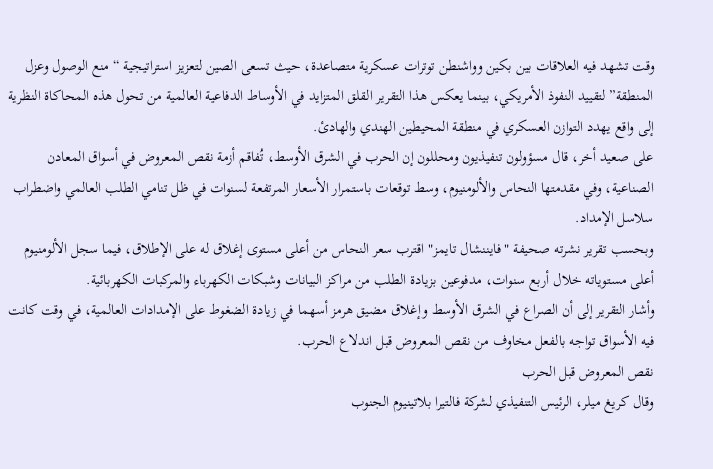وقت تشهد فيه العلاقات بين بكين وواشنطن توترات عسكرية متصاعدة، حيث تسعى الصين لتعزيز استراتيجية “منع الوصول وعزل المنطقة” لتقييد النفوذ الأمريكي، بينما يعكس هذا التقرير القلق المتزايد في الأوساط الدفاعية العالمية من تحول هذه المحاكاة النظرية إلى واقع يهدد التوازن العسكري في منطقة المحيطين الهندي والهادئ.
على صعيد أخر، قال مسؤولون تنفيذيون ومحللون إن الحرب في الشرق الأوسط، تُفاقم أزمة نقص المعروض في أسواق المعادن الصناعية، وفي مقدمتها النحاس والألومنيوم، وسط توقعات باستمرار الأسعار المرتفعة لسنوات في ظل تنامي الطلب العالمي واضطراب سلاسل الإمداد.
وبحسب تقرير نشرته صحيفة "فايننشال تايمز" اقترب سعر النحاس من أعلى مستوى إغلاق له على الإطلاق، فيما سجل الألومنيوم أعلى مستوياته خلال أربع سنوات، مدفوعين بزيادة الطلب من مراكز البيانات وشبكات الكهرباء والمركبات الكهربائية.
وأشار التقرير إلى أن الصراع في الشرق الأوسط وإغلاق مضيق هرمز أسهما في زيادة الضغوط على الإمدادات العالمية، في وقت كانت فيه الأسواق تواجه بالفعل مخاوف من نقص المعروض قبل اندلاع الحرب.
نقص المعروض قبل الحرب
وقال كريغ ميلر، الرئيس التنفيذي لشركة فالتيرا بلاتينيوم الجنوب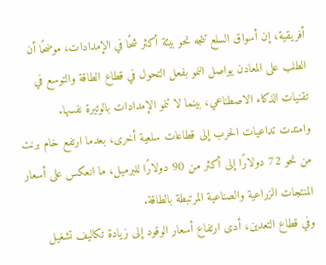أفريقية، إن أسواق السلع تتجه نحو بيئة أكثر شحًا في الإمدادات، موضحًا أن الطلب على المعادن يواصل النمو بفعل التحول في قطاع الطاقة والتوسع في تقنيات الذكاء الاصطناعي، بينما لا تنمو الإمدادات بالوتيرة نفسها.
وامتدت تداعيات الحرب إلى قطاعات سلعية أخرى، بعدما ارتفع خام برنت من نحو 72 دولارًا إلى أكثر من 90 دولارًا للبرميل، ما انعكس على أسعار المنتجات الزراعية والصناعية المرتبطة بالطاقة.
وفي قطاع التعدين، أدى ارتفاع أسعار الوقود إلى زيادة تكاليف تشغيل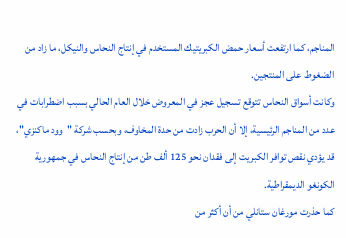المناجم، كما ارتفعت أسعار حمض الكبريتيك المستخدم في إنتاج النحاس والنيكل، ما زاد من الضغوط على المنتجين.
وكانت أسواق النحاس تتوقع تسجيل عجز في المعروض خلال العام الحالي بسبب اضطرابات في عدد من المناجم الرئيسية، إلا أن الحرب زادت من حدة المخاوف، وبحسب شركة "وود ماكنزي"، قد يؤدي نقص توافر الكبريت إلى فقدان نحو 125 ألف طن من إنتاج النحاس في جمهورية الكونغو الديمقراطية.
كما حذرت مورغان ستانلي من أن أكثر من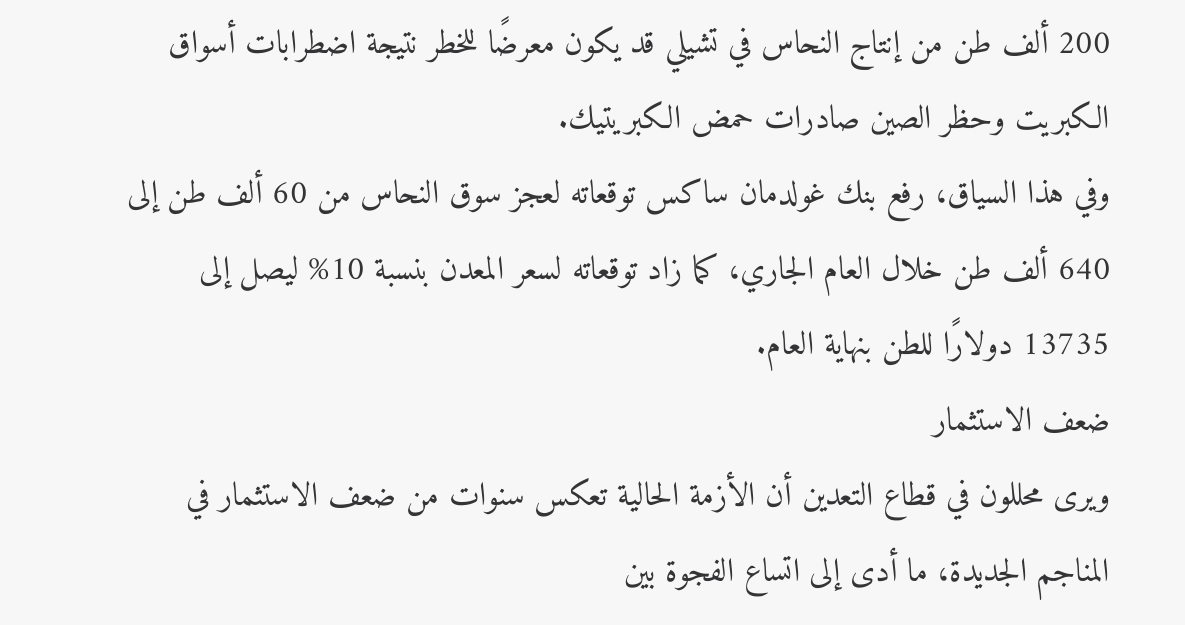200 ألف طن من إنتاج النحاس في تشيلي قد يكون معرضًا للخطر نتيجة اضطرابات أسواق الكبريت وحظر الصين صادرات حمض الكبريتيك.
وفي هذا السياق، رفع بنك غولدمان ساكس توقعاته لعجز سوق النحاس من 60 ألف طن إلى 640 ألف طن خلال العام الجاري، كما زاد توقعاته لسعر المعدن بنسبة 10% ليصل إلى 13735 دولارًا للطن بنهاية العام.
ضعف الاستثمار
ويرى محللون في قطاع التعدين أن الأزمة الحالية تعكس سنوات من ضعف الاستثمار في المناجم الجديدة، ما أدى إلى اتساع الفجوة بين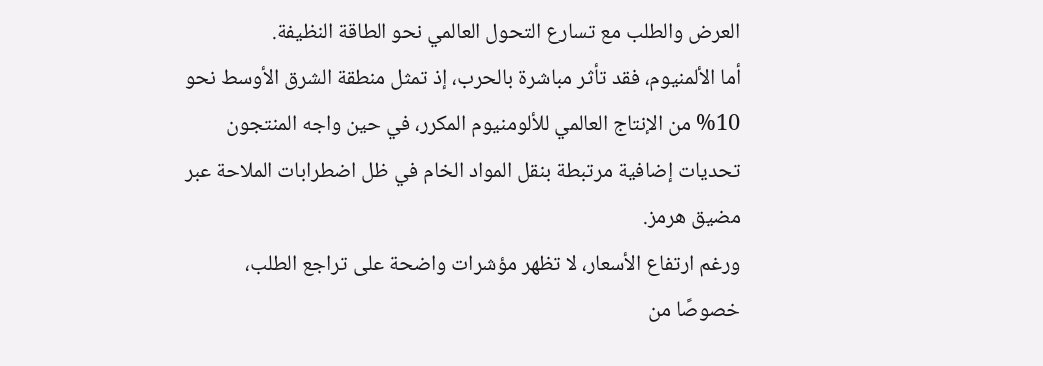العرض والطلب مع تسارع التحول العالمي نحو الطاقة النظيفة.
أما الألمنيوم، فقد تأثر مباشرة بالحرب، إذ تمثل منطقة الشرق الأوسط نحو 10% من الإنتاج العالمي للألومنيوم المكرر، في حين واجه المنتجون تحديات إضافية مرتبطة بنقل المواد الخام في ظل اضطرابات الملاحة عبر مضيق هرمز.
ورغم ارتفاع الأسعار، لا تظهر مؤشرات واضحة على تراجع الطلب، خصوصًا من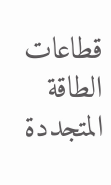قطاعات الطاقة المتجددة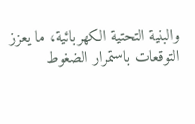والبنية التحتية الكهربائية، ما يعزز التوقعات باستمرار الضغوط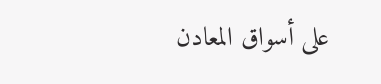على أسواق المعادن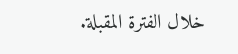خلال الفترة المقبلة.